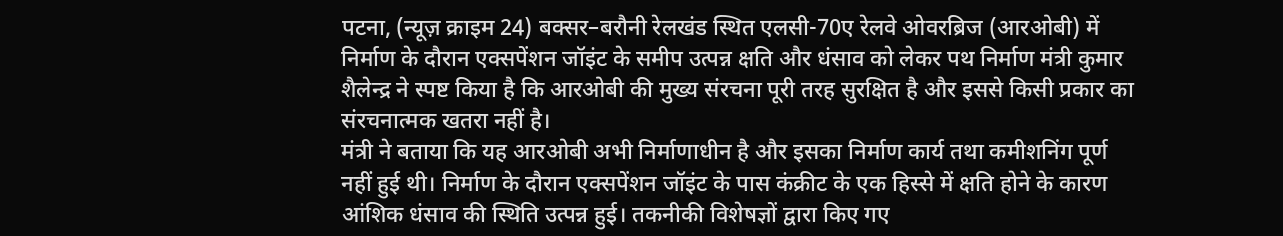पटना, (न्यूज़ क्राइम 24) बक्सर–बरौनी रेलखंड स्थित एलसी-70ए रेलवे ओवरब्रिज (आरओबी) में निर्माण के दौरान एक्सपेंशन जॉइंट के समीप उत्पन्न क्षति और धंसाव को लेकर पथ निर्माण मंत्री कुमार शैलेन्द्र ने स्पष्ट किया है कि आरओबी की मुख्य संरचना पूरी तरह सुरक्षित है और इससे किसी प्रकार का संरचनात्मक खतरा नहीं है।
मंत्री ने बताया कि यह आरओबी अभी निर्माणाधीन है और इसका निर्माण कार्य तथा कमीशनिंग पूर्ण नहीं हुई थी। निर्माण के दौरान एक्सपेंशन जॉइंट के पास कंक्रीट के एक हिस्से में क्षति होने के कारण आंशिक धंसाव की स्थिति उत्पन्न हुई। तकनीकी विशेषज्ञों द्वारा किए गए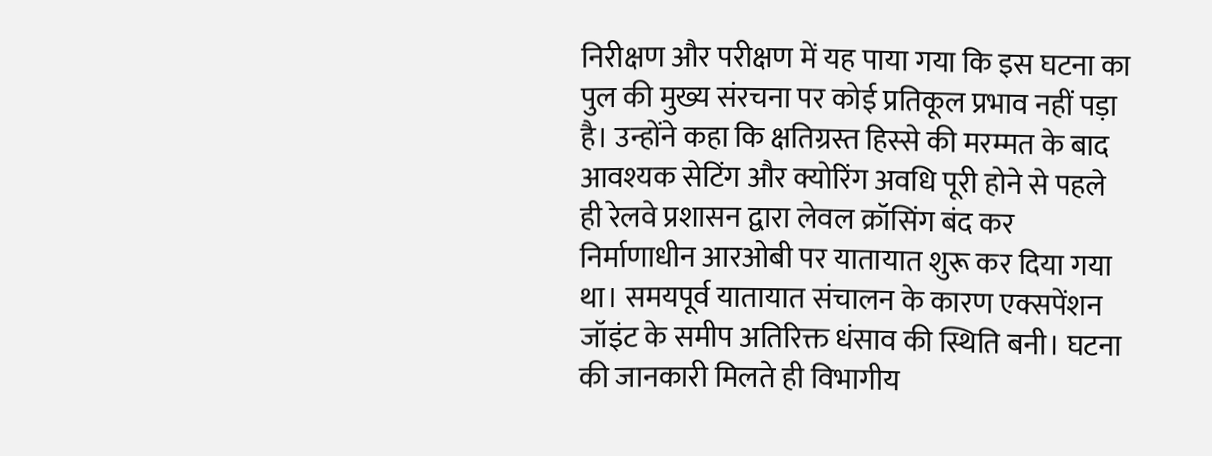निरीक्षण और परीक्षण में यह पाया गया कि इस घटना का पुल की मुख्य संरचना पर कोई प्रतिकूल प्रभाव नहीं पड़ा है। उन्होंने कहा कि क्षतिग्रस्त हिस्से की मरम्मत के बाद आवश्यक सेटिंग और क्योरिंग अवधि पूरी होने से पहले ही रेलवे प्रशासन द्वारा लेवल क्रॉसिंग बंद कर निर्माणाधीन आरओबी पर यातायात शुरू कर दिया गया था। समयपूर्व यातायात संचालन के कारण एक्सपेंशन जॉइंट के समीप अतिरिक्त धंसाव की स्थिति बनी। घटना की जानकारी मिलते ही विभागीय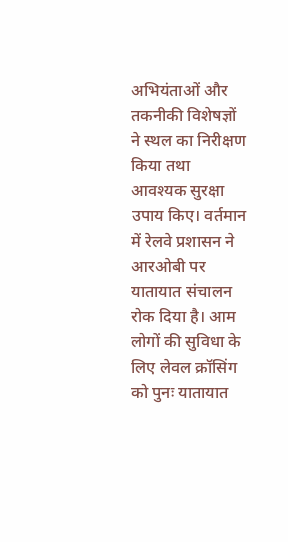अभियंताओं और तकनीकी विशेषज्ञों ने स्थल का निरीक्षण किया तथा आवश्यक सुरक्षा उपाय किए। वर्तमान में रेलवे प्रशासन ने आरओबी पर यातायात संचालन रोक दिया है। आम लोगों की सुविधा के लिए लेवल क्रॉसिंग को पुनः यातायात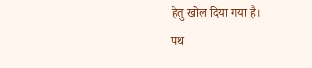हेतु खोल दिया गया है।
पथ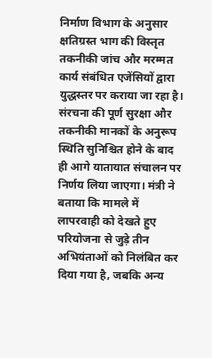निर्माण विभाग के अनुसार क्षतिग्रस्त भाग की विस्तृत तकनीकी जांच और मरम्मत कार्य संबंधित एजेंसियों द्वारा युद्धस्तर पर कराया जा रहा है। संरचना की पूर्ण सुरक्षा और तकनीकी मानकों के अनुरूप स्थिति सुनिश्चित होने के बाद ही आगे यातायात संचालन पर निर्णय लिया जाएगा। मंत्री ने बताया कि मामले में लापरवाही को देखते हुए परियोजना से जुड़े तीन अभियंताओं को निलंबित कर दिया गया है, जबकि अन्य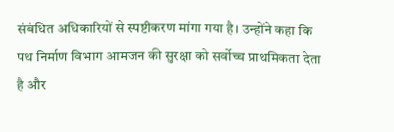संबंधित अधिकारियों से स्पष्टीकरण मांगा गया है। उन्होंने कहा कि पथ निर्माण विभाग आमजन की सुरक्षा को सर्वोच्च प्राथमिकता देता है और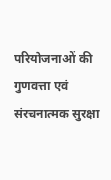परियोजनाओं की गुणवत्ता एवं संरचनात्मक सुरक्षा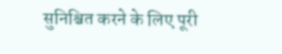सुनिश्चित करने के लिए पूरी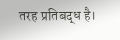तरह प्रतिबद्ध है।